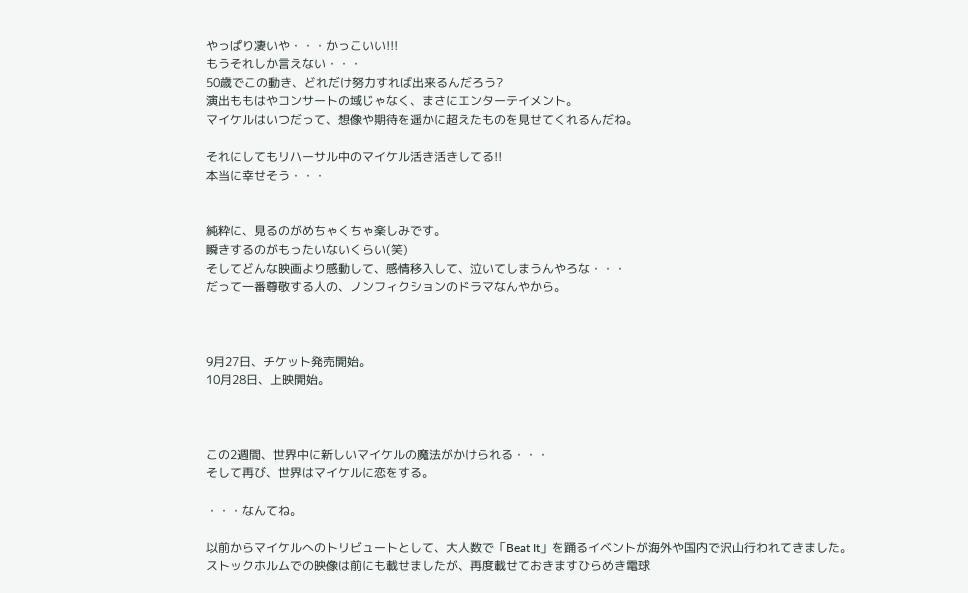やっぱり凄いや・・・かっこいい!!!
もうそれしか言えない・・・
50歳でこの動き、どれだけ努力すれば出来るんだろう?
演出ももはやコンサートの域じゃなく、まさにエンターテイメント。
マイケルはいつだって、想像や期待を遥かに超えたものを見せてくれるんだね。

それにしてもリハーサル中のマイケル活き活きしてる!!
本当に幸せそう・・・


純粋に、見るのがめちゃくちゃ楽しみです。
瞬きするのがもったいないくらい(笑)
そしてどんな映画より感動して、感情移入して、泣いてしまうんやろな・・・
だって一番尊敬する人の、ノンフィクションのドラマなんやから。



9月27日、チケット発売開始。
10月28日、上映開始。



この2週間、世界中に新しいマイケルの魔法がかけられる・・・
そして再び、世界はマイケルに恋をする。

・・・なんてね。

以前からマイケルへのトリビュートとして、大人数で「Beat It」を踊るイベントが海外や国内で沢山行われてきました。
ストックホルムでの映像は前にも載せましたが、再度載せておきますひらめき電球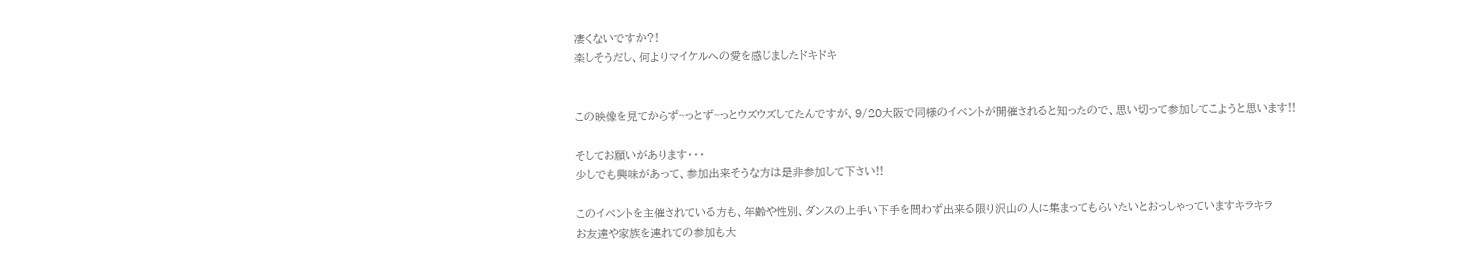凄くないですか?!
楽しそうだし、何よりマイケルへの愛を感じましたドキドキ


この映像を見てからず~っとず~っとウズウズしてたんですが、9/20大阪で同様のイベントが開催されると知ったので、思い切って参加してこようと思います!!

そしてお願いがあります・・・
少しでも興味があって、参加出来そうな方は是非参加して下さい!!

このイベントを主催されている方も、年齢や性別、ダンスの上手い下手を問わず出来る限り沢山の人に集まってもらいたいとおっしゃっていますキラキラ
お友達や家族を連れての参加も大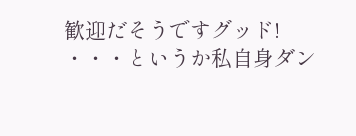歓迎だそうですグッド!
・・・というか私自身ダン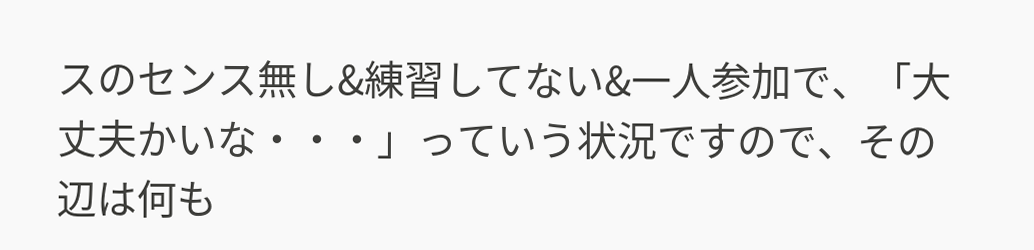スのセンス無し&練習してない&一人参加で、「大丈夫かいな・・・」っていう状況ですので、その辺は何も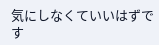気にしなくていいはずです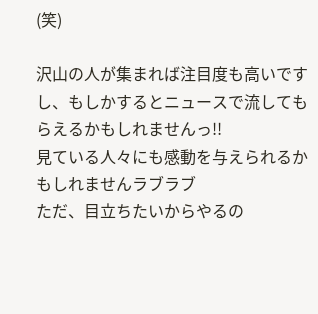(笑)

沢山の人が集まれば注目度も高いですし、もしかするとニュースで流してもらえるかもしれませんっ!!
見ている人々にも感動を与えられるかもしれませんラブラブ
ただ、目立ちたいからやるの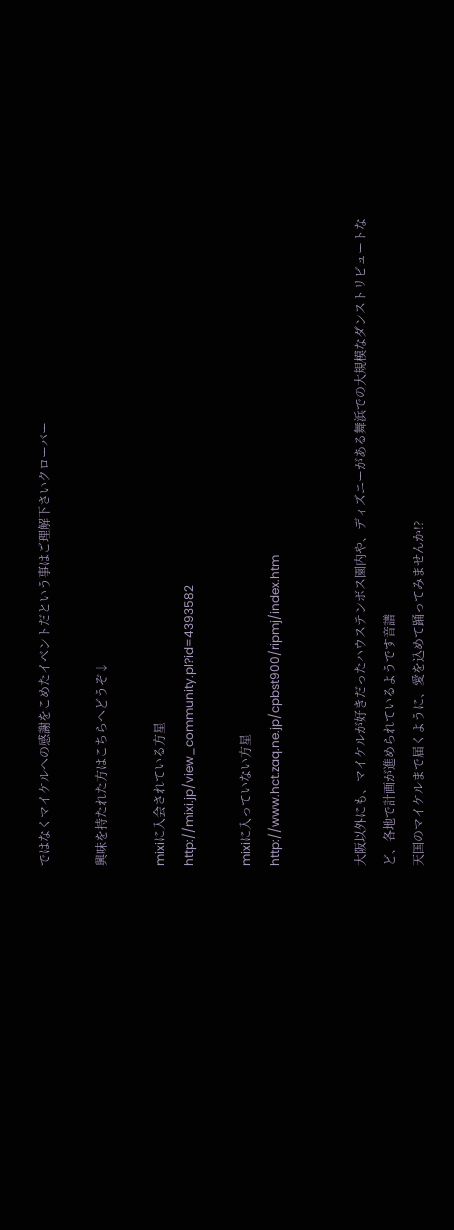ではなくマイケルへの感謝をこめたイベントだという事はご理解下さいクローバー

興味を持たれた方はこちらへどうぞ↓

mixiに入会されている方星
http://mixi.jp/view_community.pl?id=4393582

mixiに入っていない方星
http://www.hct.zaq.ne.jp/cpbst900/ripmj/index.htm


大阪以外にも、マイケルが好きだったハウステンボス園内や、ディズニーがある舞浜での大規模なダンストリビュートなど、各地で計画が進められているようです音譜
天国のマイケルまで届くように、愛を込めて踊ってみませんか!?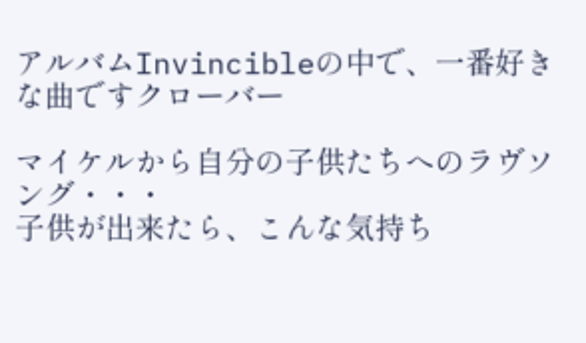アルバムInvincibleの中で、一番好きな曲ですクローバー

マイケルから自分の子供たちへのラヴソング・・・
子供が出来たら、こんな気持ち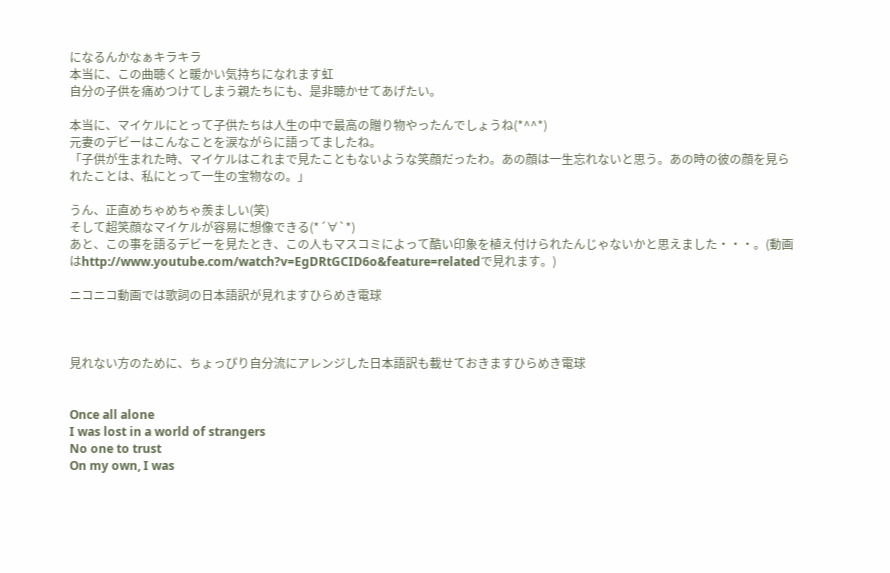になるんかなぁキラキラ
本当に、この曲聴くと暖かい気持ちになれます虹
自分の子供を痛めつけてしまう親たちにも、是非聴かせてあげたい。

本当に、マイケルにとって子供たちは人生の中で最高の贈り物やったんでしょうね(*^^*)
元妻のデビーはこんなことを涙ながらに語ってましたね。
「子供が生まれた時、マイケルはこれまで見たこともないような笑顔だったわ。あの顔は一生忘れないと思う。あの時の彼の顔を見られたことは、私にとって一生の宝物なの。」

うん、正直めちゃめちゃ羨ましい(笑)
そして超笑顔なマイケルが容易に想像できる(*´∀`*)
あと、この事を語るデビーを見たとき、この人もマスコミによって酷い印象を植え付けられたんじゃないかと思えました・・・。(動画はhttp://www.youtube.com/watch?v=EgDRtGCID6o&feature=relatedで見れます。)

ニコニコ動画では歌詞の日本語訳が見れますひらめき電球



見れない方のために、ちょっぴり自分流にアレンジした日本語訳も載せておきますひらめき電球


Once all alone
I was lost in a world of strangers
No one to trust
On my own, I was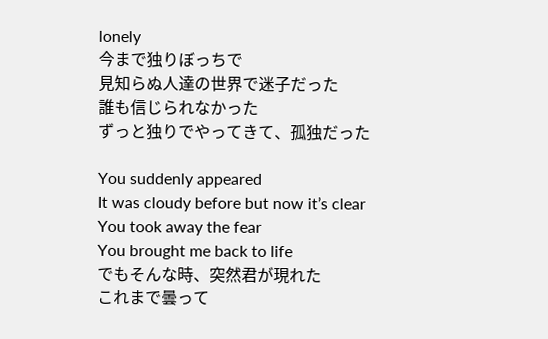lonely
今まで独りぼっちで
見知らぬ人達の世界で迷子だった
誰も信じられなかった
ずっと独りでやってきて、孤独だった

You suddenly appeared
It was cloudy before but now it’s clear
You took away the fear
You brought me back to life
でもそんな時、突然君が現れた
これまで曇って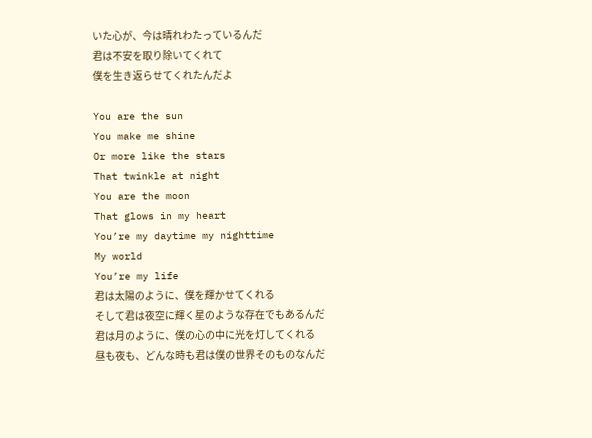いた心が、今は晴れわたっているんだ
君は不安を取り除いてくれて
僕を生き返らせてくれたんだよ

You are the sun
You make me shine
Or more like the stars
That twinkle at night
You are the moon
That glows in my heart
You’re my daytime my nighttime
My world
You’re my life
君は太陽のように、僕を輝かせてくれる
そして君は夜空に輝く星のような存在でもあるんだ
君は月のように、僕の心の中に光を灯してくれる
昼も夜も、どんな時も君は僕の世界そのものなんだ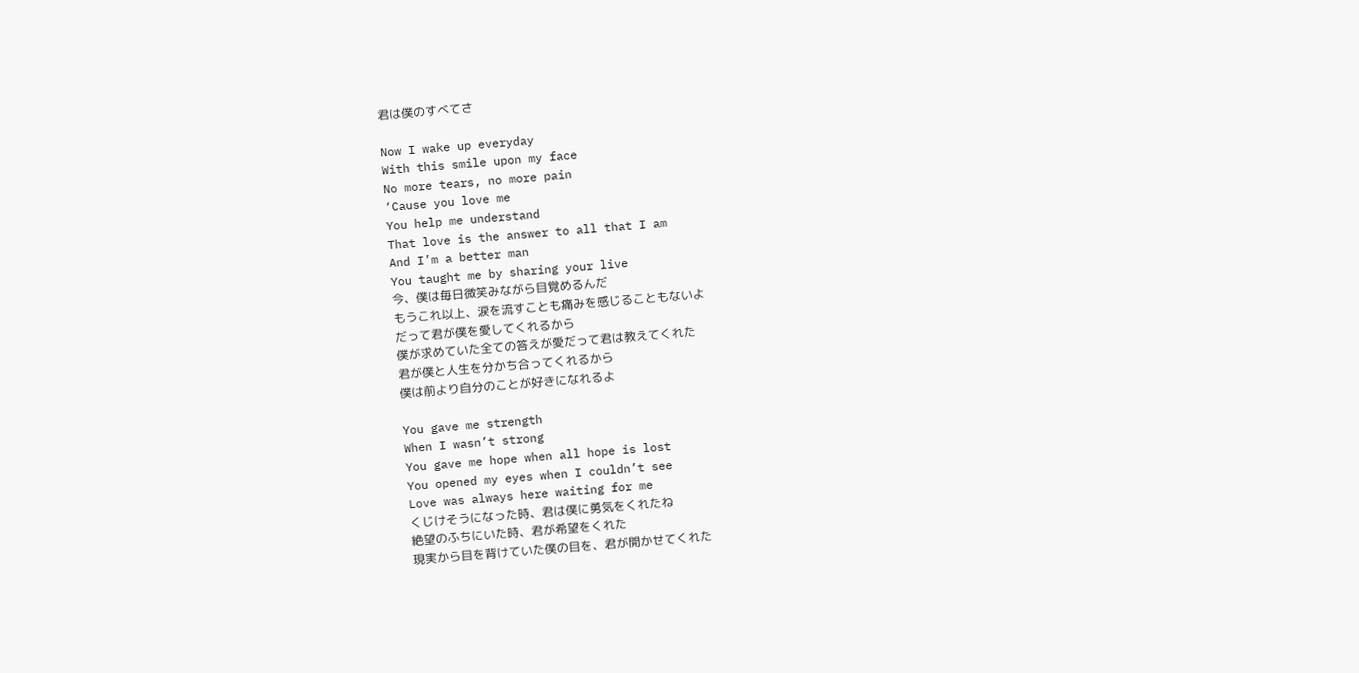君は僕のすべてさ

Now I wake up everyday
With this smile upon my face
No more tears, no more pain
‘Cause you love me
You help me understand
That love is the answer to all that I am
And I’m a better man
You taught me by sharing your live
今、僕は毎日微笑みながら目覚めるんだ
もうこれ以上、涙を流すことも痛みを感じることもないよ
だって君が僕を愛してくれるから
僕が求めていた全ての答えが愛だって君は教えてくれた
君が僕と人生を分かち合ってくれるから
僕は前より自分のことが好きになれるよ

You gave me strength
When I wasn’t strong
You gave me hope when all hope is lost
You opened my eyes when I couldn’t see
Love was always here waiting for me
くじけそうになった時、君は僕に勇気をくれたね
絶望のふちにいた時、君が希望をくれた
現実から目を背けていた僕の目を、君が開かせてくれた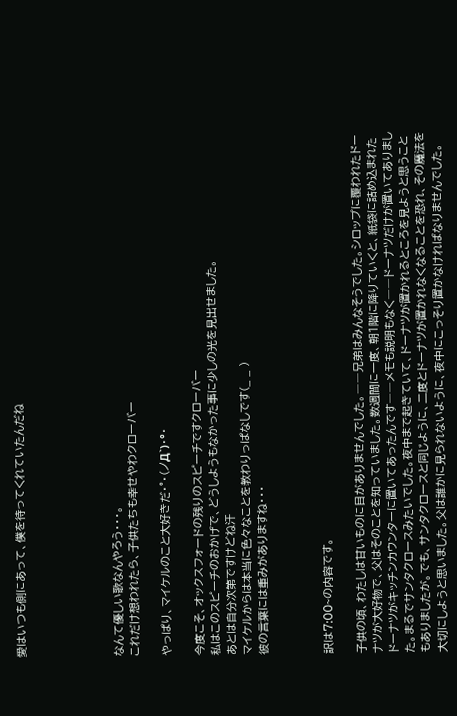愛はいつも側にあって、僕を待ってくれていたんだね





なんて優しい歌なんやろう・・・。
これだけ想われたら、子供たちも幸せやわクローバー

やっぱり、マイケルのこと大好きだ・°・(ノД`)・°・

今度こそ、オックスフォードの残りのスピーチですクローバー
私はこのスピーチのおかげで、どうしようもなかった事に少しの光を見出せました。
あとは自分次第ですけどね汗
マイケルからは本当に色々なことを教わりっぱなしです(_ _ )
彼の言葉には重みがありますね・・・



訳は7:00~の内容です。

子供の頃、わたしは甘いものに目がありませんでした。――兄弟はみんなそうでした。シロップに覆われたドーナツが大好物で、父はそのことを知っていました。数週間に一度、朝1階に降りていくと、紙袋に詰め込まれたドーナツがキッチンカウンターに置いてあったんです――メモも説明もなく――ドーナツだけが置いてありました。まるでサンタクロースみたいでした。夜中まで起きていて、ドーナツが置かれるところを見ようと思うこともありましたが。でも、サンタクロースと同じように、二度とドーナツが置かれなくなることを恐れ、その魔法を大切にしようと思いました。父は誰かに見られないように、夜中にこっそり置かなければなりませんでした。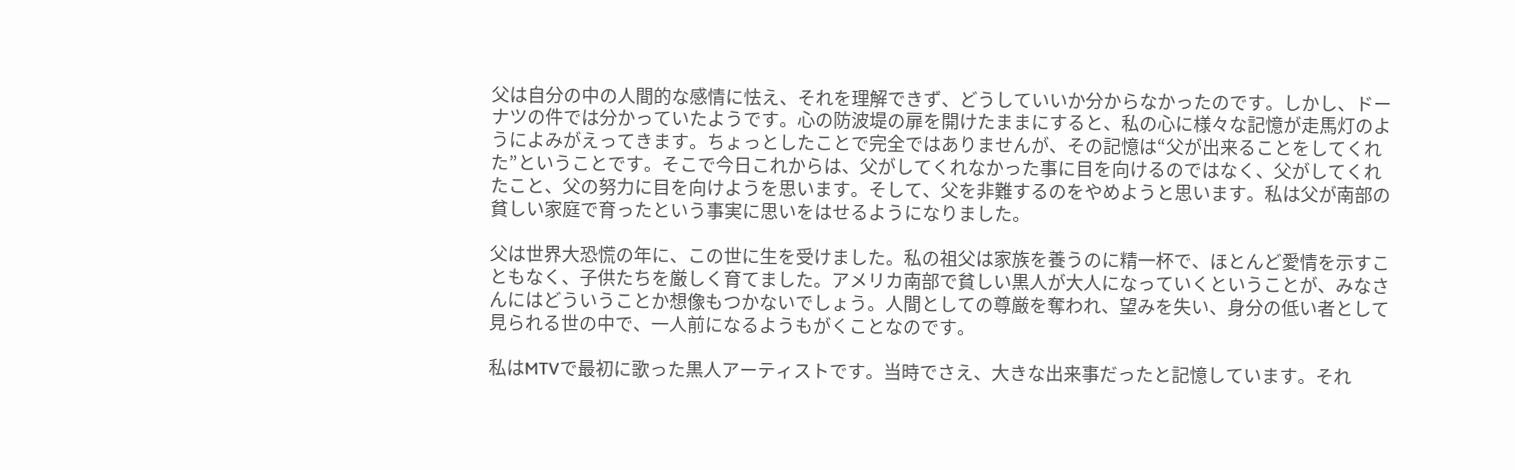父は自分の中の人間的な感情に怯え、それを理解できず、どうしていいか分からなかったのです。しかし、ドーナツの件では分かっていたようです。心の防波堤の扉を開けたままにすると、私の心に様々な記憶が走馬灯のようによみがえってきます。ちょっとしたことで完全ではありませんが、その記憶は“父が出来ることをしてくれた”ということです。そこで今日これからは、父がしてくれなかった事に目を向けるのではなく、父がしてくれたこと、父の努力に目を向けようを思います。そして、父を非難するのをやめようと思います。私は父が南部の貧しい家庭で育ったという事実に思いをはせるようになりました。

父は世界大恐慌の年に、この世に生を受けました。私の祖父は家族を養うのに精一杯で、ほとんど愛情を示すこともなく、子供たちを厳しく育てました。アメリカ南部で貧しい黒人が大人になっていくということが、みなさんにはどういうことか想像もつかないでしょう。人間としての尊厳を奪われ、望みを失い、身分の低い者として見られる世の中で、一人前になるようもがくことなのです。

私はMTVで最初に歌った黒人アーティストです。当時でさえ、大きな出来事だったと記憶しています。それ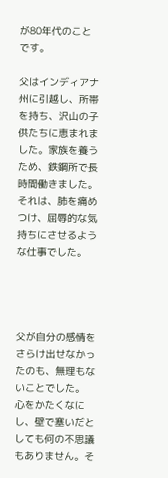が80年代のことです。

父はインディアナ州に引越し、所帯を持ち、沢山の子供たちに恵まれました。家族を養うため、鉄鋼所で長時間働きました。それは、肺を痛めつけ、屈辱的な気持ちにさせるような仕事でした。




父が自分の感情をさらけ出せなかったのも、無理もないことでした。
心をかたくなにし、壁で塞いだとしても何の不思議もありません。そ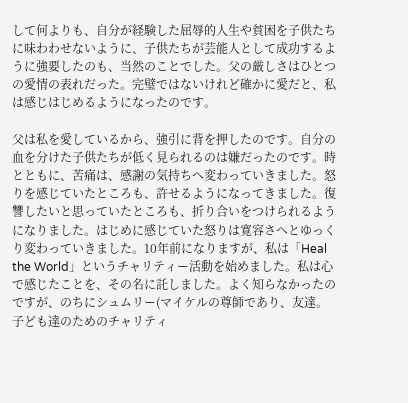して何よりも、自分が経験した屈辱的人生や貧困を子供たちに味わわせないように、子供たちが芸能人として成功するように強要したのも、当然のことでした。父の厳しさはひとつの愛情の表れだった。完璧ではないけれど確かに愛だと、私は感じはじめるようになったのです。

父は私を愛しているから、強引に背を押したのです。自分の血を分けた子供たちが低く見られるのは嫌だったのです。時とともに、苦痛は、感謝の気持ちへ変わっていきました。怒りを感じていたところも、許せるようになってきました。復讐したいと思っていたところも、折り合いをつけられるようになりました。はじめに感じていた怒りは寛容さへとゆっくり変わっていきました。10年前になりますが、私は「Heal the World」というチャリティー活動を始めました。私は心で感じたことを、その名に託しました。よく知らなかったのですが、のちにシュムリー(マイケルの尊師であり、友達。子ども達のためのチャリティ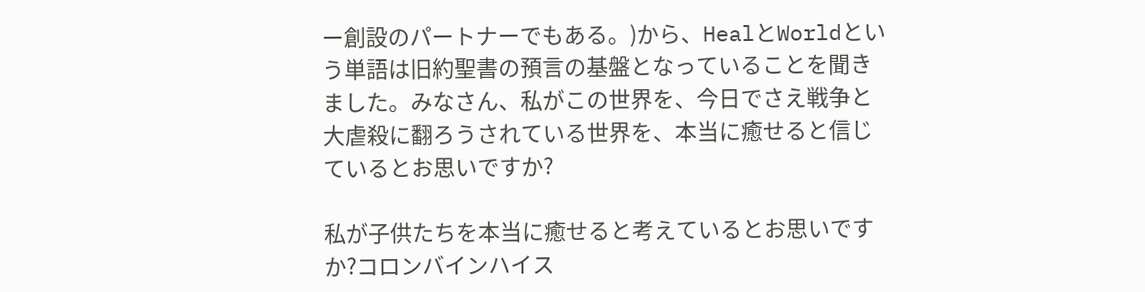ー創設のパートナーでもある。)から、HealとWorldという単語は旧約聖書の預言の基盤となっていることを聞きました。みなさん、私がこの世界を、今日でさえ戦争と大虐殺に翻ろうされている世界を、本当に癒せると信じているとお思いですか?

私が子供たちを本当に癒せると考えているとお思いですか?コロンバインハイス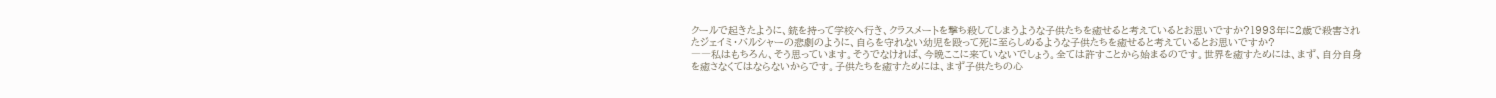クールで起きたように、銃を持って学校へ行き、クラスメートを撃ち殺してしまうような子供たちを癒せると考えているとお思いですか?1993年に2歳で殺害されたジェイミ・バルシャーの悲劇のように、自らを守れない幼児を殴って死に至らしめるような子供たちを癒せると考えているとお思いですか?
――私はもちろん、そう思っています。そうでなければ、今晩ここに来ていないでしょう。全ては許すことから始まるのです。世界を癒すためには、まず、自分自身を癒さなくてはならないからです。子供たちを癒すためには、まず子供たちの心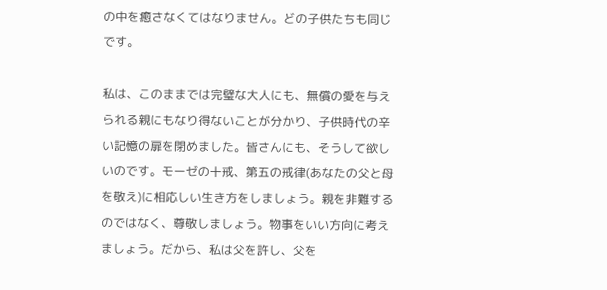の中を癒さなくてはなりません。どの子供たちも同じです。

私は、このままでは完璧な大人にも、無償の愛を与えられる親にもなり得ないことが分かり、子供時代の辛い記憶の扉を閉めました。皆さんにも、そうして欲しいのです。モーゼの十戒、第五の戒律(あなたの父と母を敬え)に相応しい生き方をしましょう。親を非難するのではなく、尊敬しましょう。物事をいい方向に考えましょう。だから、私は父を許し、父を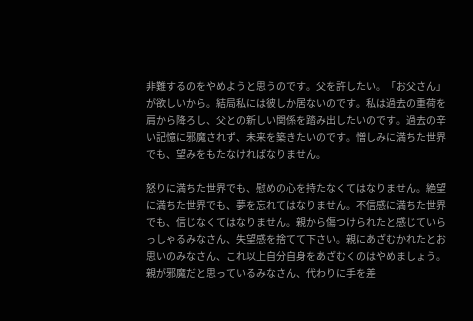非難するのをやめようと思うのです。父を許したい。「お父さん」が欲しいから。結局私には彼しか居ないのです。私は過去の重荷を肩から降ろし、父との新しい関係を踏み出したいのです。過去の辛い記憶に邪魔されず、未来を築きたいのです。憎しみに満ちた世界でも、望みをもたなければなりません。

怒りに満ちた世界でも、慰めの心を持たなくてはなりません。絶望に満ちた世界でも、夢を忘れてはなりません。不信感に満ちた世界でも、信じなくてはなりません。親から傷つけられたと感じていらっしゃるみなさん、失望感を捨てて下さい。親にあざむかれたとお思いのみなさん、これ以上自分自身をあざむくのはやめましょう。親が邪魔だと思っているみなさん、代わりに手を差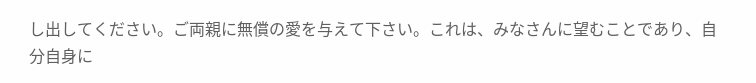し出してください。ご両親に無償の愛を与えて下さい。これは、みなさんに望むことであり、自分自身に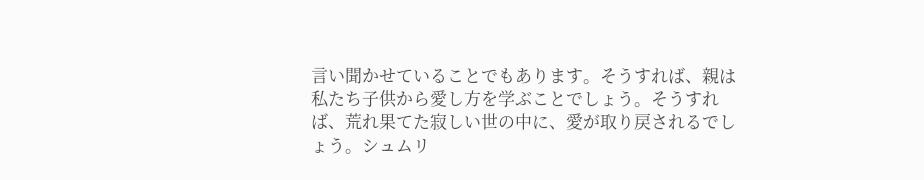言い聞かせていることでもあります。そうすれば、親は私たち子供から愛し方を学ぶことでしょう。そうすれば、荒れ果てた寂しい世の中に、愛が取り戻されるでしょう。シュムリ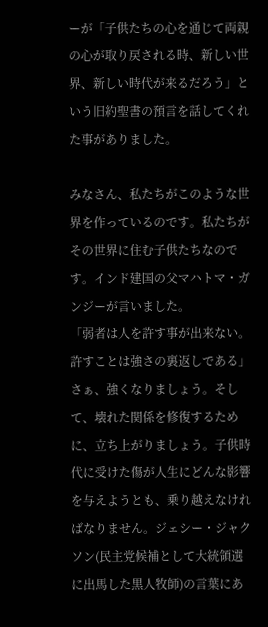ーが「子供たちの心を通じて両親の心が取り戻される時、新しい世界、新しい時代が来るだろう」という旧約聖書の預言を話してくれた事がありました。

みなさん、私たちがこのような世界を作っているのです。私たちがその世界に住む子供たちなのです。インド建国の父マハトマ・ガンジーが言いました。
「弱者は人を許す事が出来ない。許すことは強さの裏返しである」
さぁ、強くなりましょう。そして、壊れた関係を修復するために、立ち上がりましょう。子供時代に受けた傷が人生にどんな影響を与えようとも、乗り越えなければなりません。ジェシー・ジャクソン(民主党候補として大統領選に出馬した黒人牧師)の言葉にあ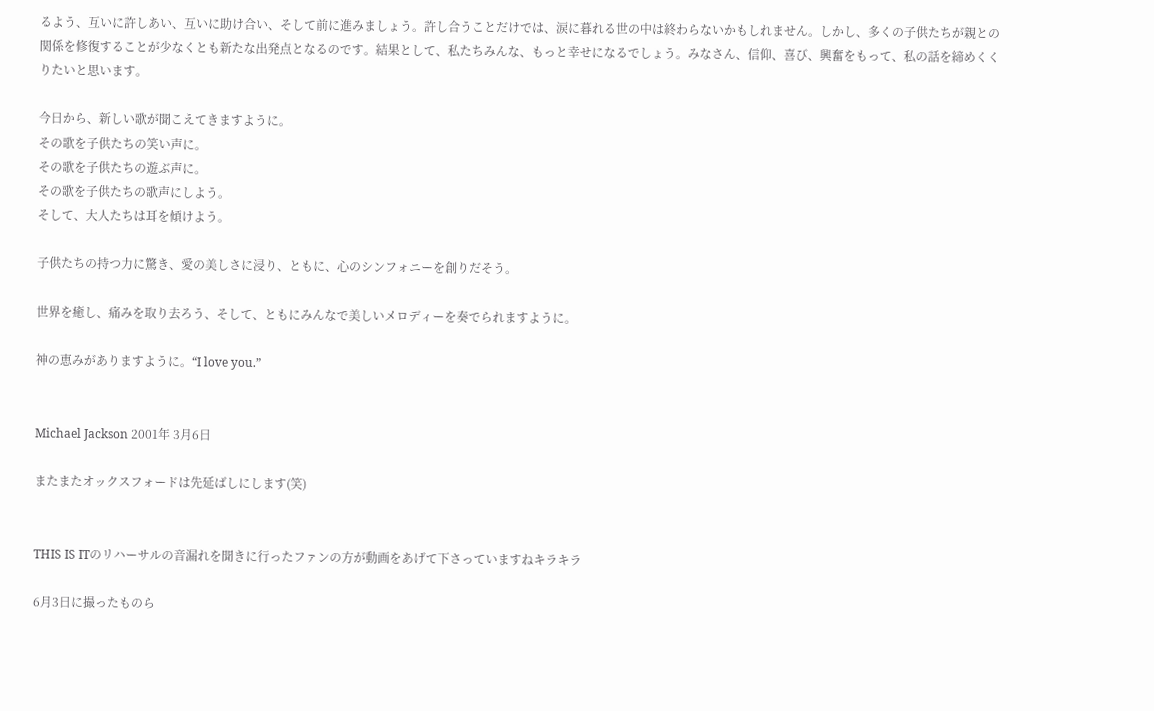るよう、互いに許しあい、互いに助け合い、そして前に進みましょう。許し合うことだけでは、涙に暮れる世の中は終わらないかもしれません。しかし、多くの子供たちが親との関係を修復することが少なくとも新たな出発点となるのです。結果として、私たちみんな、もっと幸せになるでしょう。みなさん、信仰、喜び、興奮をもって、私の話を締めくくりたいと思います。

今日から、新しい歌が聞こえてきますように。
その歌を子供たちの笑い声に。
その歌を子供たちの遊ぶ声に。
その歌を子供たちの歌声にしよう。
そして、大人たちは耳を傾けよう。

子供たちの持つ力に驚き、愛の美しさに浸り、ともに、心のシンフォニーを創りだそう。

世界を癒し、痛みを取り去ろう、そして、ともにみんなで美しいメロディーを奏でられますように。

神の恵みがありますように。“I love you.”


Michael Jackson 2001年 3月6日

またまたオックスフォードは先延ばしにします(笑)


THIS IS ITのリハーサルの音漏れを聞きに行ったファンの方が動画をあげて下さっていますねキラキラ

6月3日に撮ったものら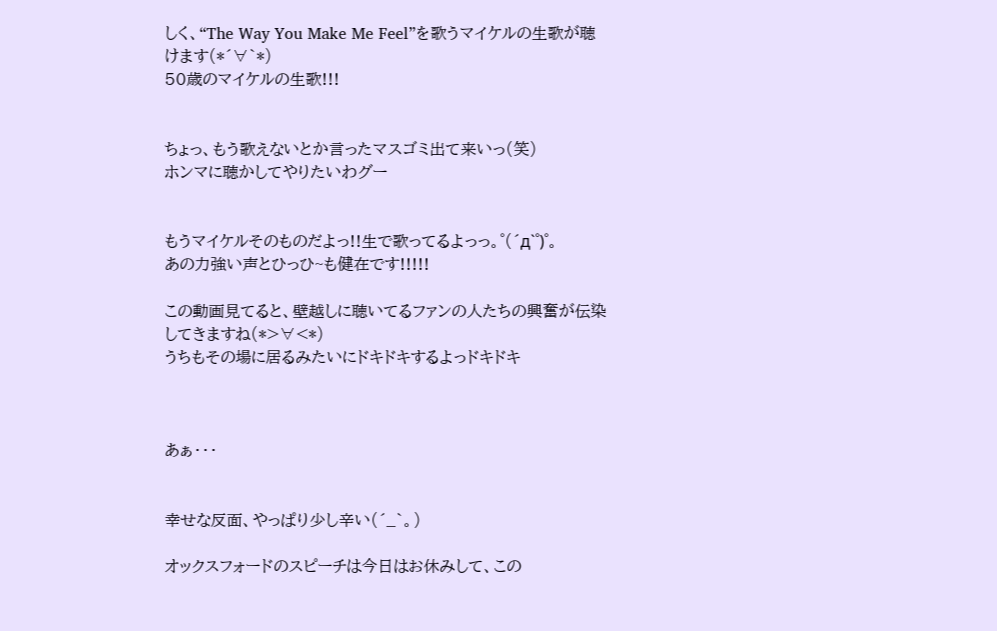しく、“The Way You Make Me Feel”を歌うマイケルの生歌が聴けます(*´∀`*)
50歳のマイケルの生歌!!!


ちょっ、もう歌えないとか言ったマスゴミ出て来いっ(笑)
ホンマに聴かしてやりたいわグー


もうマイケルそのものだよっ!!生で歌ってるよっっ。゜(´д`゜)゜。
あの力強い声とひっひ~も健在です!!!!!

この動画見てると、壁越しに聴いてるファンの人たちの興奮が伝染してきますね(*>∀<*)
うちもその場に居るみたいにドキドキするよっドキドキ



あぁ・・・


幸せな反面、やっぱり少し辛い(´_`。)

オックスフォードのスピーチは今日はお休みして、この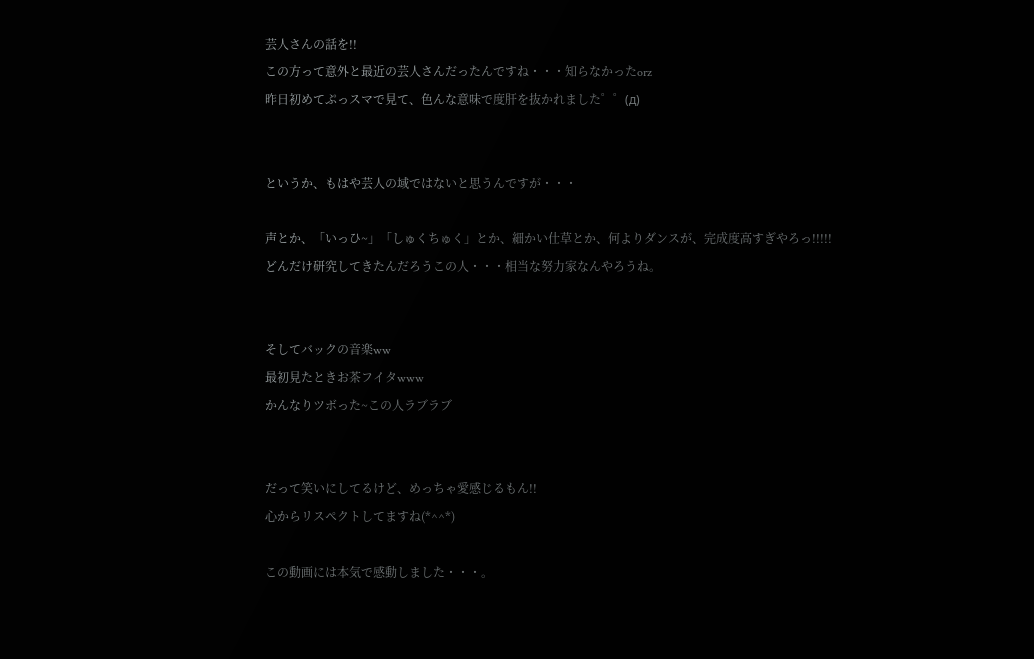芸人さんの話を!!
この方って意外と最近の芸人さんだったんですね・・・知らなかったorz
昨日初めてぷっスマで見て、色んな意味で度肝を抜かれました゜゜(д)


というか、もはや芸人の域ではないと思うんですが・・・

声とか、「いっひ~」「しゅくちゅく」とか、細かい仕草とか、何よりダンスが、完成度高すぎやろっ!!!!!
どんだけ研究してきたんだろうこの人・・・相当な努力家なんやろうね。


そしてバックの音楽ww
最初見たときお茶フイタwww
かんなりツボった~この人ラブラブ


だって笑いにしてるけど、めっちゃ愛感じるもん!!
心からリスペクトしてますね(*^^*)

この動画には本気で感動しました・・・。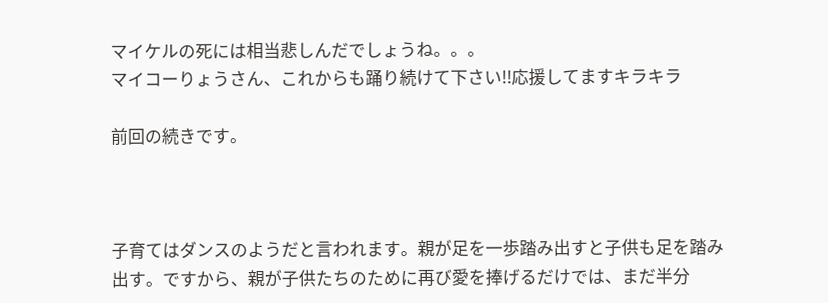マイケルの死には相当悲しんだでしょうね。。。
マイコーりょうさん、これからも踊り続けて下さい!!応援してますキラキラ

前回の続きです。



子育てはダンスのようだと言われます。親が足を一歩踏み出すと子供も足を踏み出す。ですから、親が子供たちのために再び愛を捧げるだけでは、まだ半分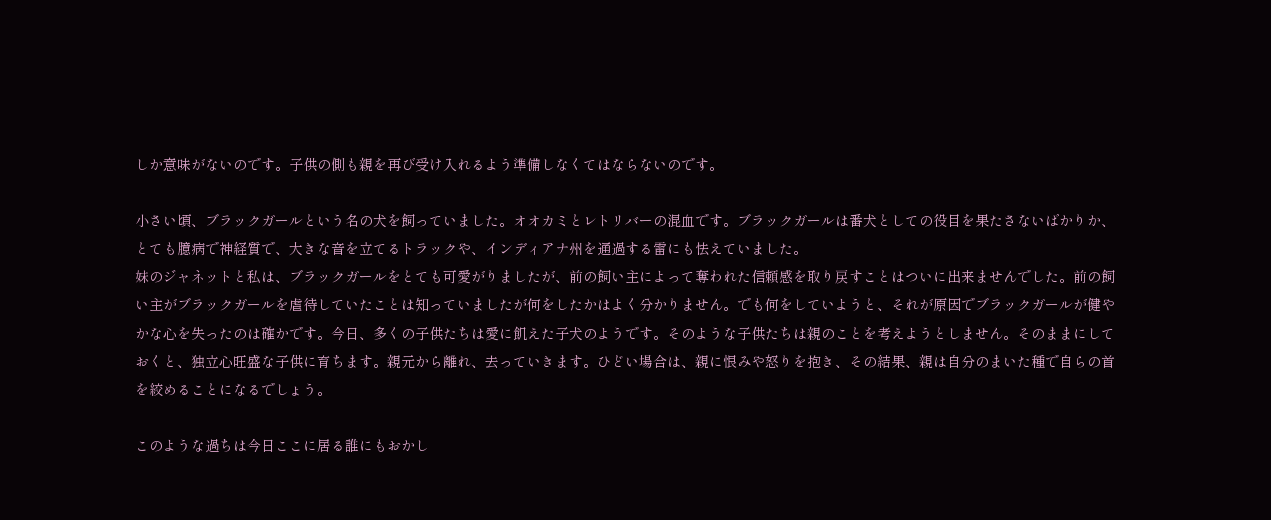しか意味がないのです。子供の側も親を再び受け入れるよう準備しなくてはならないのです。

小さい頃、ブラックガールという名の犬を飼っていました。オオカミとレトリバーの混血です。ブラックガールは番犬としての役目を果たさないばかりか、とても臆病で神経質で、大きな音を立てるトラックや、インディアナ州を通過する雷にも怯えていました。
妹のジャネットと私は、ブラックガールをとても可愛がりましたが、前の飼い主によって奪われた信頼感を取り戻すことはついに出来ませんでした。前の飼い主がブラックガールを虐待していたことは知っていましたが何をしたかはよく分かりません。でも何をしていようと、それが原因でブラックガールが健やかな心を失ったのは確かです。今日、多くの子供たちは愛に飢えた子犬のようです。そのような子供たちは親のことを考えようとしません。そのままにしておくと、独立心旺盛な子供に育ちます。親元から離れ、去っていきます。ひどい場合は、親に恨みや怒りを抱き、その結果、親は自分のまいた種で自らの首を絞めることになるでしょう。

このような過ちは今日ここに居る誰にもおかし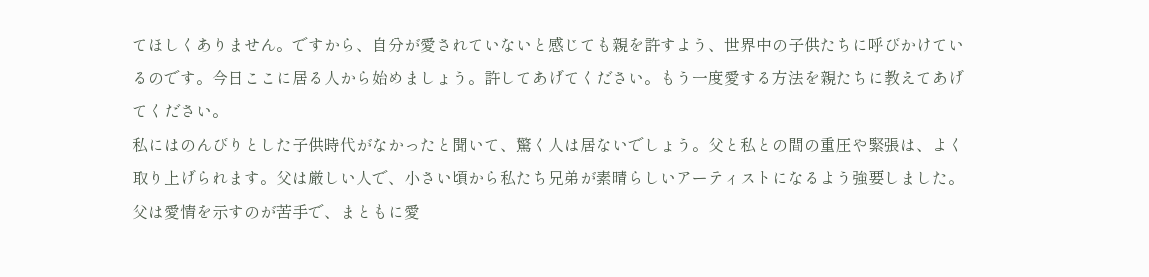てほしくありません。ですから、自分が愛されていないと感じても親を許すよう、世界中の子供たちに呼びかけているのです。今日ここに居る人から始めましょう。許してあげてください。もう一度愛する方法を親たちに教えてあげてください。
私にはのんびりとした子供時代がなかったと聞いて、驚く人は居ないでしょう。父と私との間の重圧や緊張は、よく取り上げられます。父は厳しい人で、小さい頃から私たち兄弟が素晴らしいアーティストになるよう強要しました。父は愛情を示すのが苦手で、まともに愛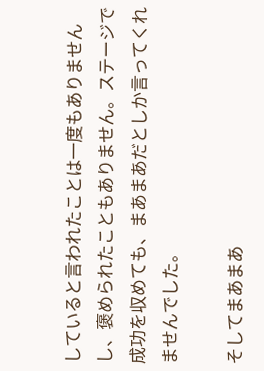していると言われたことは一度もありませんし、褒められたこともありません。ステージで成功を収めても、まあまあだとしか言ってくれませんでした。

そしてまあまあ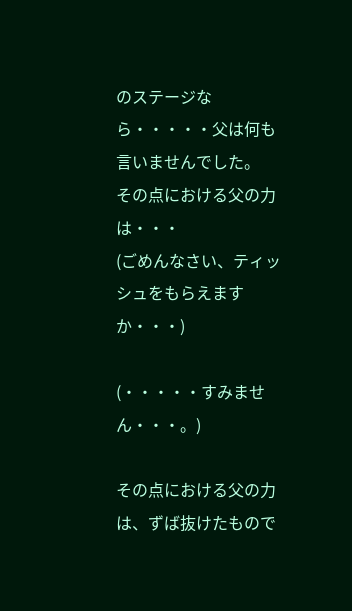のステージなら・・・・・父は何も言いませんでした。
その点における父の力は・・・
(ごめんなさい、ティッシュをもらえますか・・・)

(・・・・・すみません・・・。)

その点における父の力は、ずば抜けたもので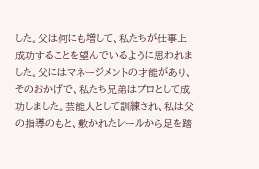した。父は何にも増して、私たちが仕事上成功することを望んでいるように思われました。父にはマネージメントの才能があり、そのおかげで、私たち兄弟はプロとして成功しました。芸能人として訓練され、私は父の指導のもと、敷かれたレールから足を踏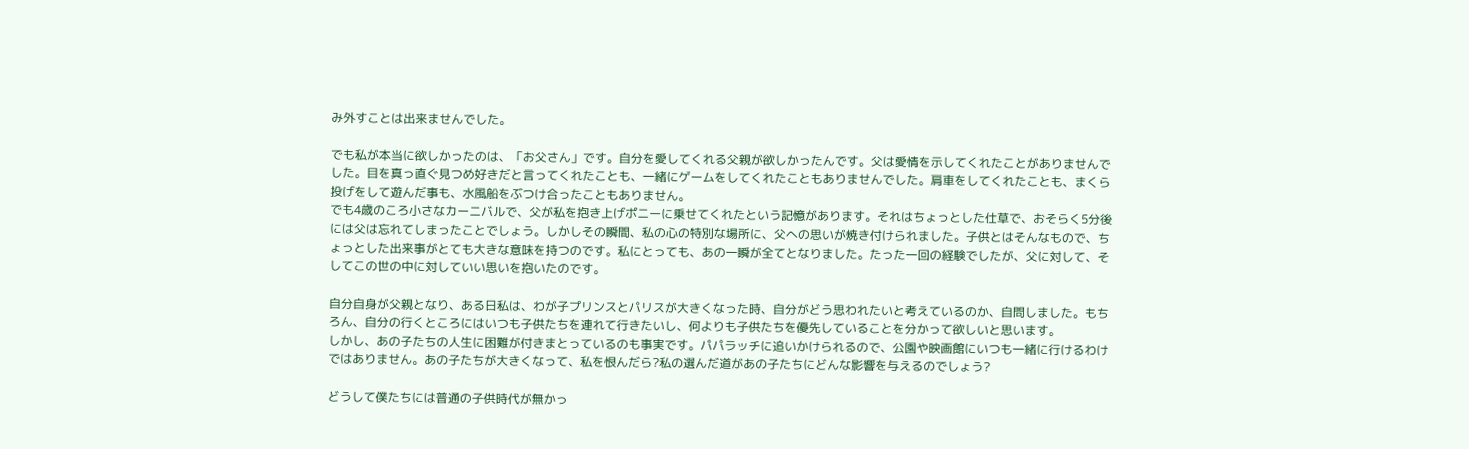み外すことは出来ませんでした。

でも私が本当に欲しかったのは、「お父さん」です。自分を愛してくれる父親が欲しかったんです。父は愛情を示してくれたことがありませんでした。目を真っ直ぐ見つめ好きだと言ってくれたことも、一緒にゲームをしてくれたこともありませんでした。肩車をしてくれたことも、まくら投げをして遊んだ事も、水風船をぶつけ合ったこともありません。
でも4歳のころ小さなカーニバルで、父が私を抱き上げポニーに乗せてくれたという記憶があります。それはちょっとした仕草で、おそらく5分後には父は忘れてしまったことでしょう。しかしその瞬間、私の心の特別な場所に、父への思いが焼き付けられました。子供とはそんなもので、ちょっとした出来事がとても大きな意味を持つのです。私にとっても、あの一瞬が全てとなりました。たった一回の経験でしたが、父に対して、そしてこの世の中に対していい思いを抱いたのです。

自分自身が父親となり、ある日私は、わが子プリンスとパリスが大きくなった時、自分がどう思われたいと考えているのか、自問しました。もちろん、自分の行くところにはいつも子供たちを連れて行きたいし、何よりも子供たちを優先していることを分かって欲しいと思います。
しかし、あの子たちの人生に困難が付きまとっているのも事実です。パパラッチに追いかけられるので、公園や映画館にいつも一緒に行けるわけではありません。あの子たちが大きくなって、私を恨んだら?私の選んだ道があの子たちにどんな影響を与えるのでしょう?

どうして僕たちには普通の子供時代が無かっ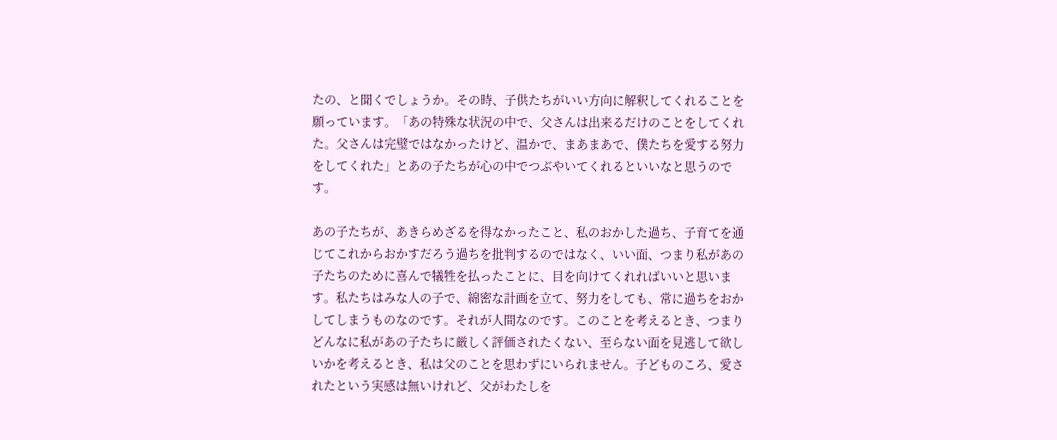たの、と聞くでしょうか。その時、子供たちがいい方向に解釈してくれることを願っています。「あの特殊な状況の中で、父さんは出来るだけのことをしてくれた。父さんは完璧ではなかったけど、温かで、まあまあで、僕たちを愛する努力をしてくれた」とあの子たちが心の中でつぶやいてくれるといいなと思うのです。

あの子たちが、あきらめざるを得なかったこと、私のおかした過ち、子育てを通じてこれからおかすだろう過ちを批判するのではなく、いい面、つまり私があの子たちのために喜んで犠牲を払ったことに、目を向けてくれればいいと思います。私たちはみな人の子で、綿密な計画を立て、努力をしても、常に過ちをおかしてしまうものなのです。それが人間なのです。このことを考えるとき、つまりどんなに私があの子たちに厳しく評価されたくない、至らない面を見逃して欲しいかを考えるとき、私は父のことを思わずにいられません。子どものころ、愛されたという実感は無いけれど、父がわたしを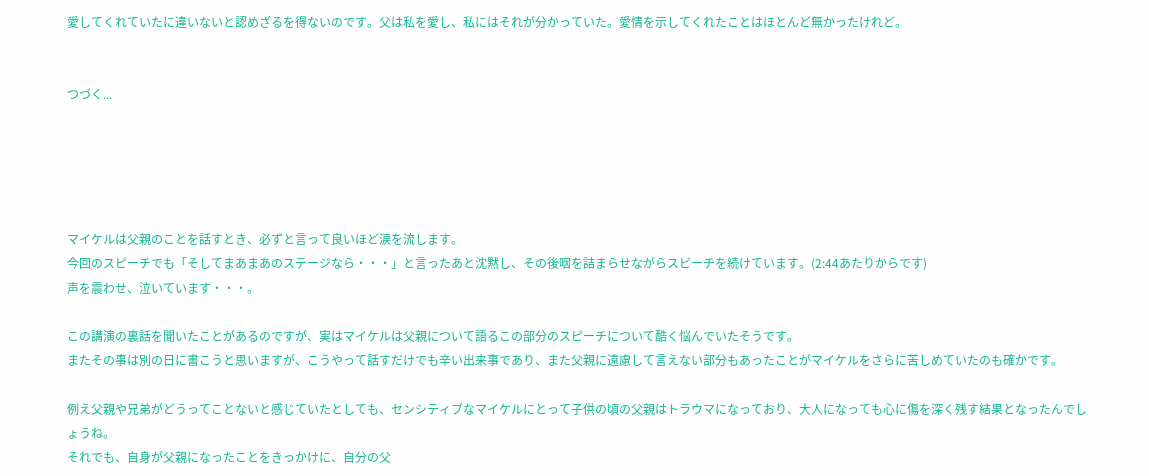愛してくれていたに違いないと認めざるを得ないのです。父は私を愛し、私にはそれが分かっていた。愛情を示してくれたことはほとんど無かったけれど。


つづく...





マイケルは父親のことを話すとき、必ずと言って良いほど涙を流します。
今回のスピーチでも「そしてまあまあのステージなら・・・」と言ったあと沈黙し、その後咽を詰まらせながらスピーチを続けています。(2:44あたりからです)
声を震わせ、泣いています・・・。

この講演の裏話を聞いたことがあるのですが、実はマイケルは父親について語るこの部分のスピーチについて酷く悩んでいたそうです。
またその事は別の日に書こうと思いますが、こうやって話すだけでも辛い出来事であり、また父親に遠慮して言えない部分もあったことがマイケルをさらに苦しめていたのも確かです。

例え父親や兄弟がどうってことないと感じていたとしても、センシティブなマイケルにとって子供の頃の父親はトラウマになっており、大人になっても心に傷を深く残す結果となったんでしょうね。
それでも、自身が父親になったことをきっかけに、自分の父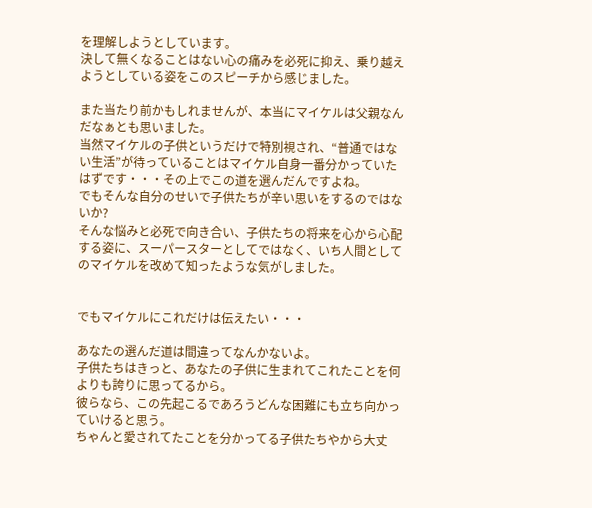を理解しようとしています。
決して無くなることはない心の痛みを必死に抑え、乗り越えようとしている姿をこのスピーチから感じました。

また当たり前かもしれませんが、本当にマイケルは父親なんだなぁとも思いました。
当然マイケルの子供というだけで特別視され、“普通ではない生活”が待っていることはマイケル自身一番分かっていたはずです・・・その上でこの道を選んだんですよね。
でもそんな自分のせいで子供たちが辛い思いをするのではないか?
そんな悩みと必死で向き合い、子供たちの将来を心から心配する姿に、スーパースターとしてではなく、いち人間としてのマイケルを改めて知ったような気がしました。


でもマイケルにこれだけは伝えたい・・・

あなたの選んだ道は間違ってなんかないよ。
子供たちはきっと、あなたの子供に生まれてこれたことを何よりも誇りに思ってるから。
彼らなら、この先起こるであろうどんな困難にも立ち向かっていけると思う。
ちゃんと愛されてたことを分かってる子供たちやから大丈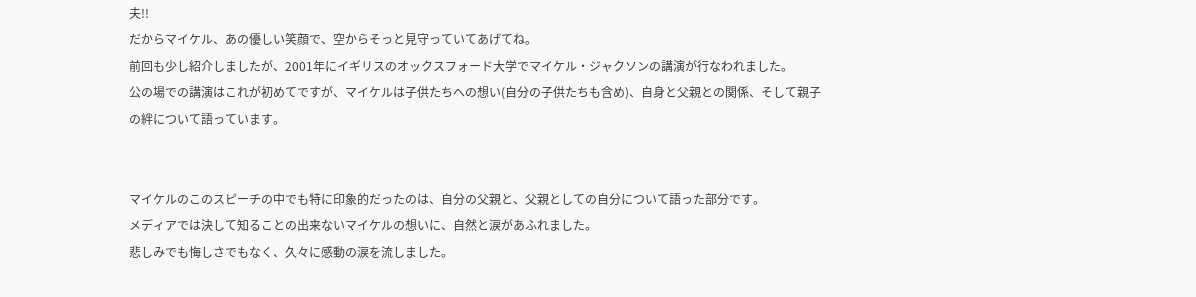夫!!
だからマイケル、あの優しい笑顔で、空からそっと見守っていてあげてね。
前回も少し紹介しましたが、2001年にイギリスのオックスフォード大学でマイケル・ジャクソンの講演が行なわれました。
公の場での講演はこれが初めてですが、マイケルは子供たちへの想い(自分の子供たちも含め)、自身と父親との関係、そして親子の絆について語っています。


マイケルのこのスピーチの中でも特に印象的だったのは、自分の父親と、父親としての自分について語った部分です。
メディアでは決して知ることの出来ないマイケルの想いに、自然と涙があふれました。
悲しみでも悔しさでもなく、久々に感動の涙を流しました。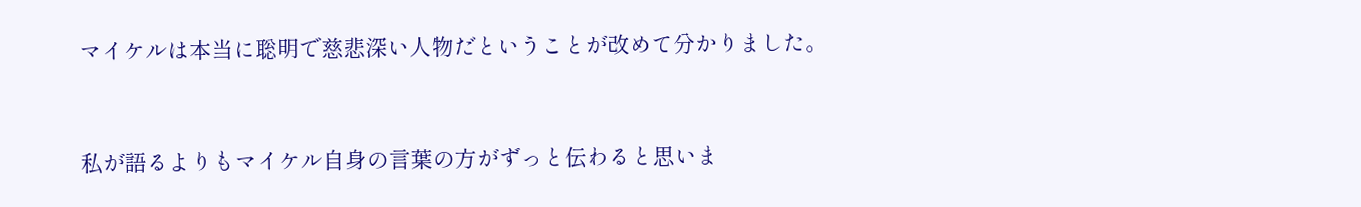マイケルは本当に聡明で慈悲深い人物だということが改めて分かりました。


私が語るよりもマイケル自身の言葉の方がずっと伝わると思いま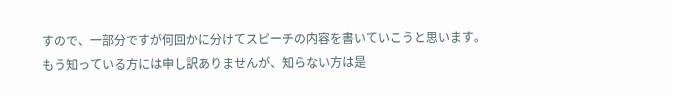すので、一部分ですが何回かに分けてスピーチの内容を書いていこうと思います。
もう知っている方には申し訳ありませんが、知らない方は是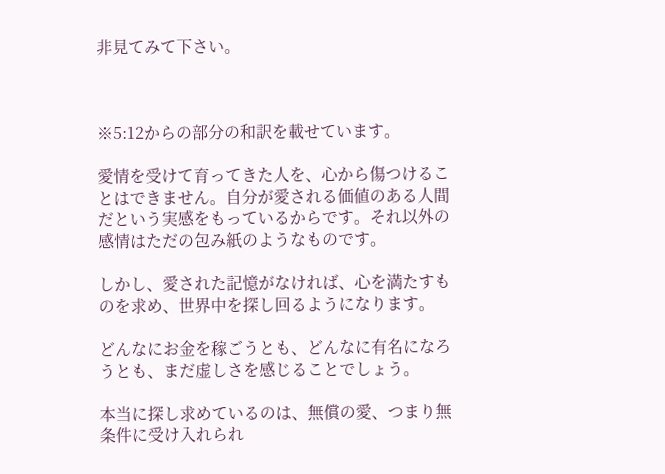非見てみて下さい。



※5:12からの部分の和訳を載せています。

愛情を受けて育ってきた人を、心から傷つけることはできません。自分が愛される価値のある人間だという実感をもっているからです。それ以外の感情はただの包み紙のようなものです。

しかし、愛された記憶がなければ、心を満たすものを求め、世界中を探し回るようになります。

どんなにお金を稼ごうとも、どんなに有名になろうとも、まだ虚しさを感じることでしょう。

本当に探し求めているのは、無償の愛、つまり無条件に受け入れられ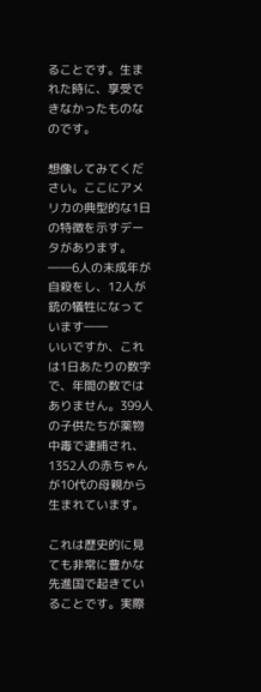ることです。生まれた時に、享受できなかったものなのです。

想像してみてください。ここにアメリカの典型的な1日の特徴を示すデータがあります。
――6人の未成年が自殺をし、12人が銃の犠牲になっています――
いいですか、これは1日あたりの数字で、年間の数ではありません。399人の子供たちが薬物中毒で逮捕され、1352人の赤ちゃんが10代の母親から生まれています。

これは歴史的に見ても非常に豊かな先進国で起きていることです。実際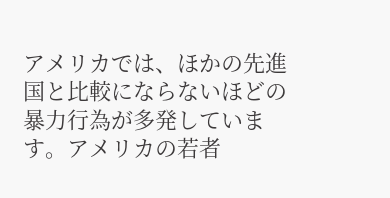アメリカでは、ほかの先進国と比較にならないほどの暴力行為が多発しています。アメリカの若者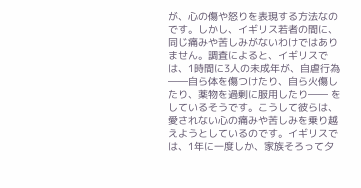が、心の傷や怒りを表現する方法なのです。しかし、イギリス若者の間に、同じ痛みや苦しみがないわけではありません。調査によると、イギリスでは、1時間に3人の未成年が、自虐行為 ――自ら体を傷つけたり、自ら火傷したり、薬物を過剰に服用したり―― をしているそうです。こうして彼らは、愛されない心の痛みや苦しみを乗り越えようとしているのです。イギリスでは、1年に一度しか、家族そろって夕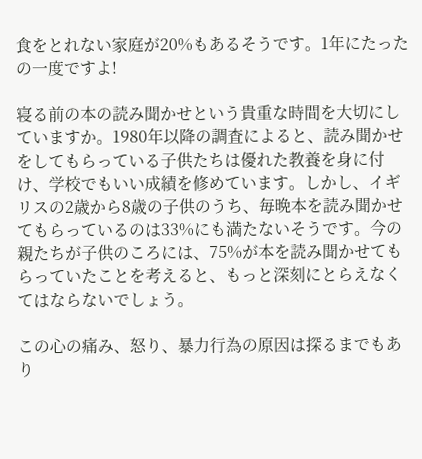食をとれない家庭が20%もあるそうです。1年にたったの一度ですよ!

寝る前の本の読み聞かせという貴重な時間を大切にしていますか。1980年以降の調査によると、読み聞かせをしてもらっている子供たちは優れた教養を身に付け、学校でもいい成績を修めています。しかし、イギリスの2歳から8歳の子供のうち、毎晩本を読み聞かせてもらっているのは33%にも満たないそうです。今の親たちが子供のころには、75%が本を読み聞かせてもらっていたことを考えると、もっと深刻にとらえなくてはならないでしょう。

この心の痛み、怒り、暴力行為の原因は探るまでもあり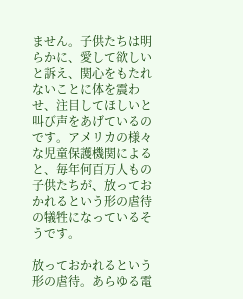ません。子供たちは明らかに、愛して欲しいと訴え、関心をもたれないことに体を震わせ、注目してほしいと叫び声をあげているのです。アメリカの様々な児童保護機関によると、毎年何百万人もの子供たちが、放っておかれるという形の虐待の犠牲になっているそうです。

放っておかれるという形の虐待。あらゆる電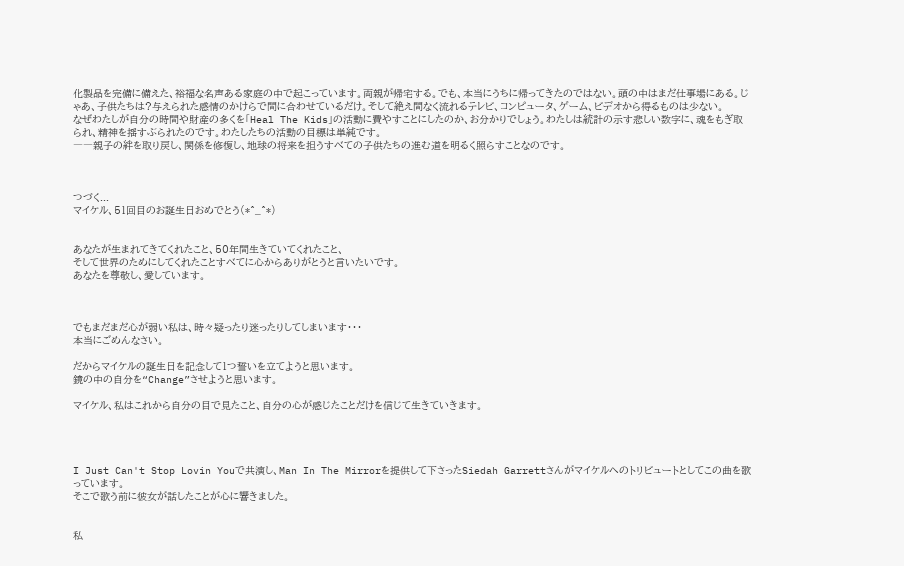化製品を完備に備えた、裕福な名声ある家庭の中で起こっています。両親が帰宅する。でも、本当にうちに帰ってきたのではない。頭の中はまだ仕事場にある。じゃあ、子供たちは?与えられた感情のかけらで間に合わせているだけ。そして絶え間なく流れるテレビ、コンピュータ、ゲーム、ビデオから得るものは少ない。
なぜわたしが自分の時間や財産の多くを「Heal The Kids」の活動に費やすことにしたのか、お分かりでしょう。わたしは統計の示す悲しい数字に、魂をもぎ取られ、精神を揺すぶられたのです。わたしたちの活動の目標は単純です。
――親子の絆を取り戻し、関係を修復し、地球の将来を担うすべての子供たちの進む道を明るく照らすことなのです。



つづく...
マイケル、51回目のお誕生日おめでとう(*^_^*)


あなたが生まれてきてくれたこと、50年間生きていてくれたこと、
そして世界のためにしてくれたことすべてに心からありがとうと言いたいです。
あなたを尊敬し、愛しています。



でもまだまだ心が弱い私は、時々疑ったり迷ったりしてしまいます・・・
本当にごめんなさい。

だからマイケルの誕生日を記念して1つ誓いを立てようと思います。
鏡の中の自分を“Change”させようと思います。

マイケル、私はこれから自分の目で見たこと、自分の心が感じたことだけを信じて生きていきます。




I Just Can't Stop Lovin Youで共演し、Man In The Mirrorを提供して下さったSiedah Garrettさんがマイケルへのトリビュートとしてこの曲を歌っています。
そこで歌う前に彼女が話したことが心に響きました。


私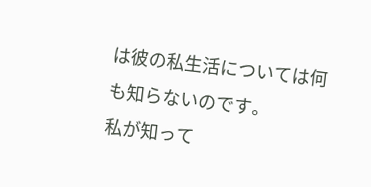は彼の私生活については何も知らないのです。
私が知って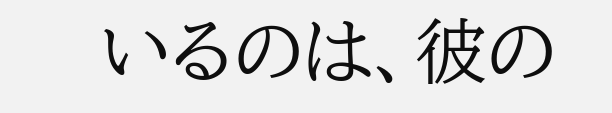いるのは、彼の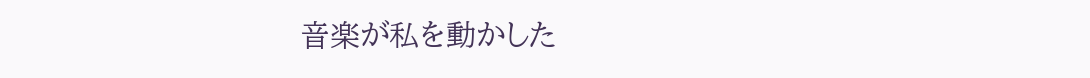音楽が私を動かした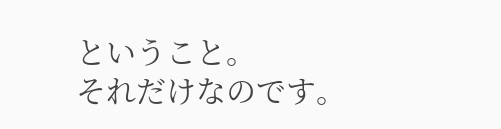ということ。
それだけなのです。